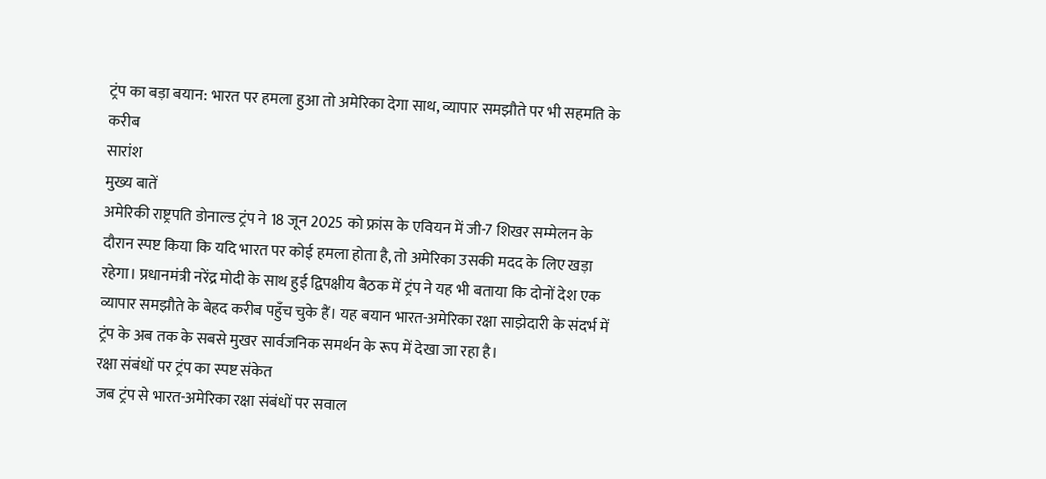ट्रंप का बड़ा बयान: भारत पर हमला हुआ तो अमेरिका देगा साथ, व्यापार समझौते पर भी सहमति के करीब
सारांश
मुख्य बातें
अमेरिकी राष्ट्रपति डोनाल्ड ट्रंप ने 18 जून 2025 को फ्रांस के एवियन में जी-7 शिखर सम्मेलन के दौरान स्पष्ट किया कि यदि भारत पर कोई हमला होता है, तो अमेरिका उसकी मदद के लिए खड़ा रहेगा। प्रधानमंत्री नरेंद्र मोदी के साथ हुई द्विपक्षीय बैठक में ट्रंप ने यह भी बताया कि दोनों देश एक व्यापार समझौते के बेहद करीब पहुँच चुके हैं। यह बयान भारत-अमेरिका रक्षा साझेदारी के संदर्भ में ट्रंप के अब तक के सबसे मुखर सार्वजनिक समर्थन के रूप में देखा जा रहा है।
रक्षा संबंधों पर ट्रंप का स्पष्ट संकेत
जब ट्रंप से भारत-अमेरिका रक्षा संबंधों पर सवाल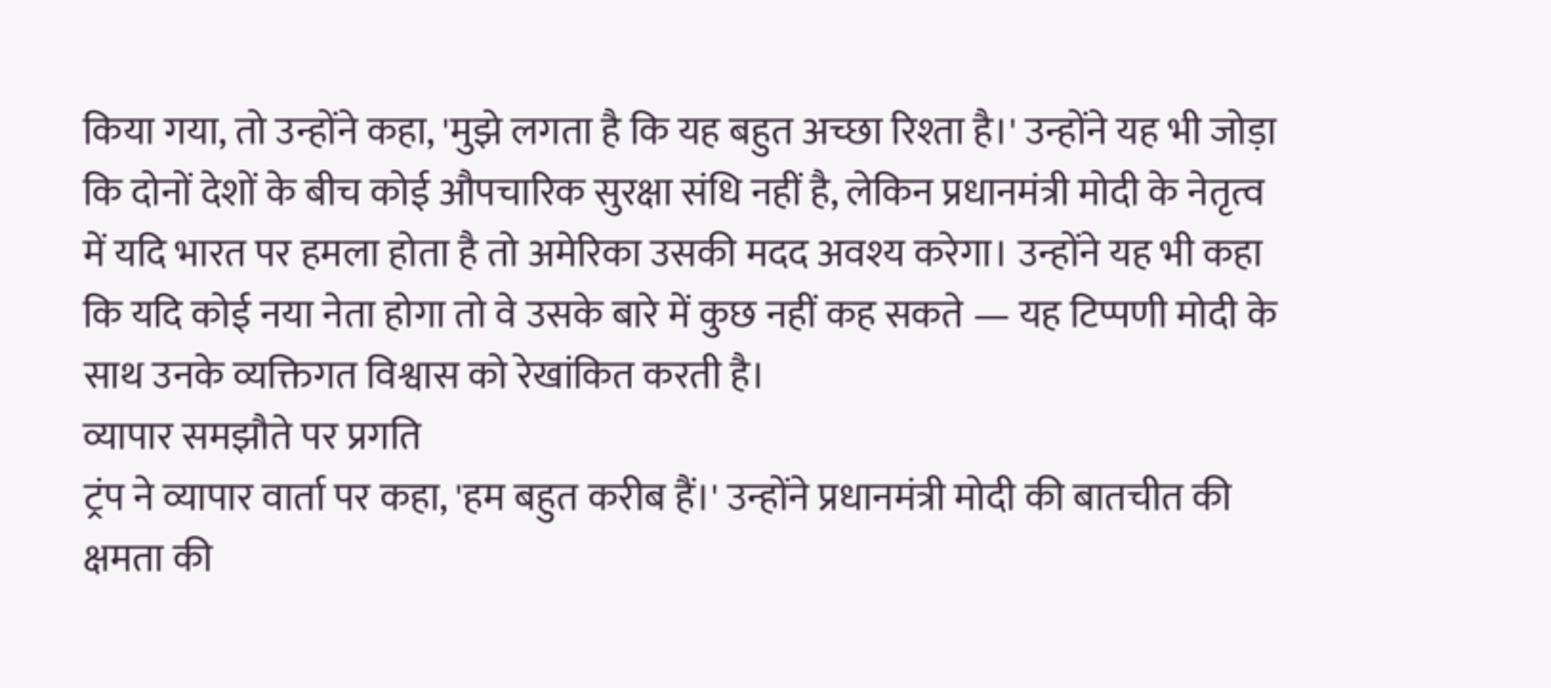किया गया, तो उन्होंने कहा, 'मुझे लगता है कि यह बहुत अच्छा रिश्ता है।' उन्होंने यह भी जोड़ा कि दोनों देशों के बीच कोई औपचारिक सुरक्षा संधि नहीं है, लेकिन प्रधानमंत्री मोदी के नेतृत्व में यदि भारत पर हमला होता है तो अमेरिका उसकी मदद अवश्य करेगा। उन्होंने यह भी कहा कि यदि कोई नया नेता होगा तो वे उसके बारे में कुछ नहीं कह सकते — यह टिप्पणी मोदी के साथ उनके व्यक्तिगत विश्वास को रेखांकित करती है।
व्यापार समझौते पर प्रगति
ट्रंप ने व्यापार वार्ता पर कहा, 'हम बहुत करीब हैं।' उन्होंने प्रधानमंत्री मोदी की बातचीत की क्षमता की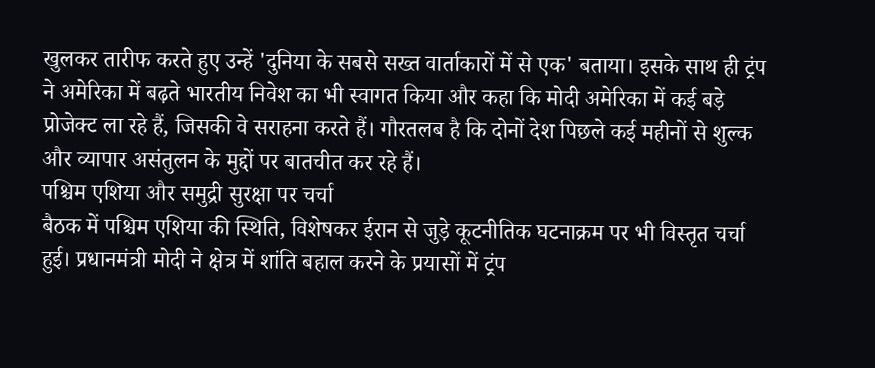खुलकर तारीफ करते हुए उन्हें 'दुनिया के सबसे सख्त वार्ताकारों में से एक' बताया। इसके साथ ही ट्रंप ने अमेरिका में बढ़ते भारतीय निवेश का भी स्वागत किया और कहा कि मोदी अमेरिका में कई बड़े प्रोजेक्ट ला रहे हैं, जिसकी वे सराहना करते हैं। गौरतलब है कि दोनों देश पिछले कई महीनों से शुल्क और व्यापार असंतुलन के मुद्दों पर बातचीत कर रहे हैं।
पश्चिम एशिया और समुद्री सुरक्षा पर चर्चा
बैठक में पश्चिम एशिया की स्थिति, विशेषकर ईरान से जुड़े कूटनीतिक घटनाक्रम पर भी विस्तृत चर्चा हुई। प्रधानमंत्री मोदी ने क्षेत्र में शांति बहाल करने के प्रयासों में ट्रंप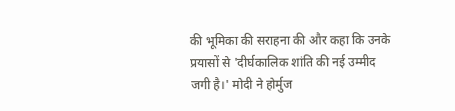की भूमिका की सराहना की और कहा कि उनके प्रयासों से 'दीर्घकालिक शांति की नई उम्मीद जगी है।' मोदी ने होर्मुज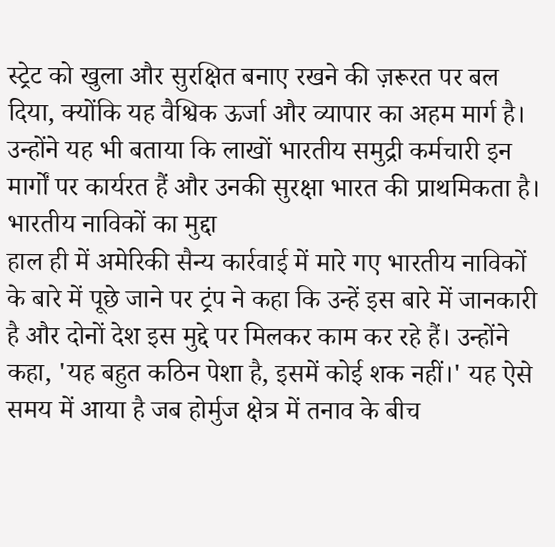स्ट्रेट को खुला और सुरक्षित बनाए रखने की ज़रूरत पर बल दिया, क्योंकि यह वैश्विक ऊर्जा और व्यापार का अहम मार्ग है। उन्होंने यह भी बताया कि लाखों भारतीय समुद्री कर्मचारी इन मार्गों पर कार्यरत हैं और उनकी सुरक्षा भारत की प्राथमिकता है।
भारतीय नाविकों का मुद्दा
हाल ही में अमेरिकी सैन्य कार्रवाई में मारे गए भारतीय नाविकों के बारे में पूछे जाने पर ट्रंप ने कहा कि उन्हें इस बारे में जानकारी है और दोनों देश इस मुद्दे पर मिलकर काम कर रहे हैं। उन्होंने कहा, 'यह बहुत कठिन पेशा है, इसमें कोई शक नहीं।' यह ऐसे समय में आया है जब होर्मुज क्षेत्र में तनाव के बीच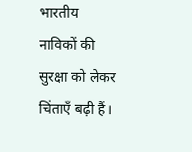भारतीय नाविकों की सुरक्षा को लेकर चिंताएँ बढ़ी हैं।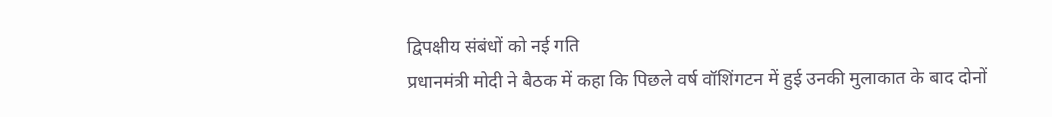द्विपक्षीय संबंधों को नई गति
प्रधानमंत्री मोदी ने बैठक में कहा कि पिछले वर्ष वॉशिंगटन में हुई उनकी मुलाकात के बाद दोनों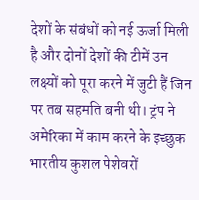देशों के संबंधों को नई ऊर्जा मिली है और दोनों देशों की टीमें उन लक्ष्यों को पूरा करने में जुटी हैं जिन पर तब सहमति बनी थी। ट्रंप ने अमेरिका में काम करने के इच्छुक भारतीय कुशल पेशेवरों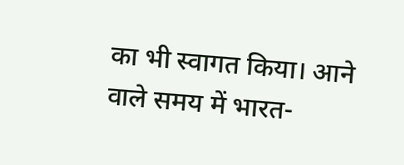का भी स्वागत किया। आने वाले समय में भारत-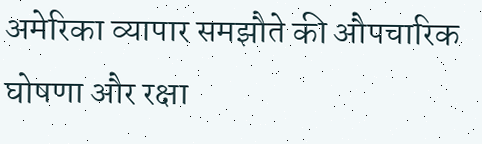अमेरिका व्यापार समझौते की औपचारिक घोषणा और रक्षा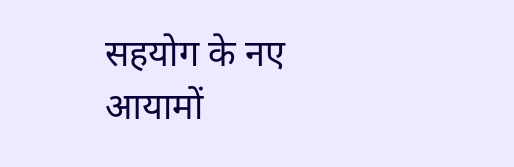सहयोग के नए आयामों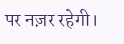पर नज़र रहेगी।